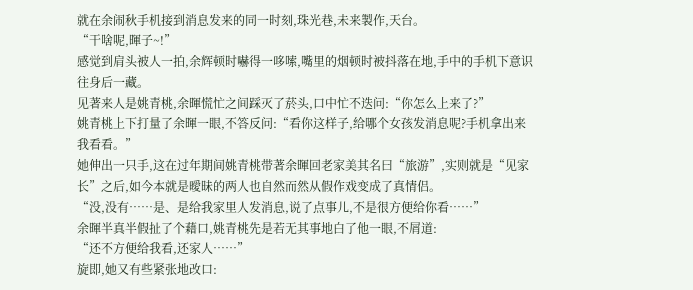就在余闹秋手机接到消息发来的同一时刻,珠光巷,未来製作,天台。
“干啥呢,暉子~!”
感觉到肩头被人一拍,余辉顿时嚇得一哆嗦,嘴里的烟顿时被抖落在地,手中的手机下意识往身后一藏。
见著来人是姚青桃,余暉慌忙之间踩灭了菸头,口中忙不迭问:“你怎么上来了?”
姚青桃上下打量了余暉一眼,不答反问:“看你这样子,给哪个女孩发消息呢?手机拿出来我看看。”
她伸出一只手,这在过年期间姚青桃带著余暉回老家美其名曰“旅游”,实则就是“见家长”之后,如今本就是曖昧的两人也自然而然从假作戏变成了真情侣。
“没,没有……是、是给我家里人发消息,说了点事儿,不是很方便给你看……”
余暉半真半假扯了个藉口,姚青桃先是若无其事地白了他一眼,不屑道:
“还不方便给我看,还家人……”
旋即,她又有些紧张地改口: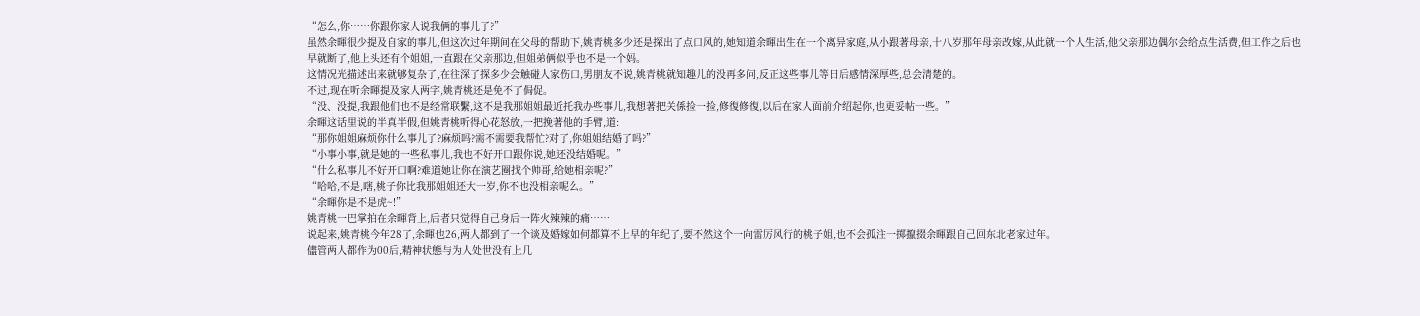“怎么,你……你跟你家人说我俩的事儿了?”
虽然余暉很少提及自家的事儿,但这次过年期间在父母的帮助下,姚青桃多少还是探出了点口风的,她知道余暉出生在一个离异家庭,从小跟著母亲,十八岁那年母亲改嫁,从此就一个人生活,他父亲那边偶尔会给点生活费,但工作之后也早就断了,他上头还有个姐姐,一直跟在父亲那边,但姐弟俩似乎也不是一个妈。
这情况光描述出来就够复杂了,在往深了探多少会触碰人家伤口,男朋友不说,姚青桃就知趣儿的没再多问,反正这些事儿等日后感情深厚些,总会清楚的。
不过,现在听余暉提及家人两字,姚青桃还是免不了侷促。
“没、没提,我跟他们也不是经常联繫,这不是我那姐姐最近托我办些事儿,我想著把关係捡一捡,修復修復,以后在家人面前介绍起你,也更妥帖一些。”
余暉这话里说的半真半假,但姚青桃听得心花怒放,一把挽著他的手臂,道:
“那你姐姐麻烦你什么事儿了?麻烦吗?需不需要我帮忙?对了,你姐姐结婚了吗?”
“小事小事,就是她的一些私事儿,我也不好开口跟你说,她还没结婚呢。”
“什么私事儿不好开口啊?难道她让你在演艺圈找个帅哥,给她相亲呢?”
“哈哈,不是,嗐,桃子你比我那姐姐还大一岁,你不也没相亲呢么。”
“余暉你是不是虎~!”
姚青桃一巴掌拍在余暉背上,后者只觉得自己身后一阵火辣辣的痛……
说起来,姚青桃今年28了,余暉也26,两人都到了一个谈及婚嫁如何都算不上早的年纪了,要不然这个一向雷厉风行的桃子姐,也不会孤注一掷攛掇余暉跟自己回东北老家过年。
儘管两人都作为00后,精神状態与为人处世没有上几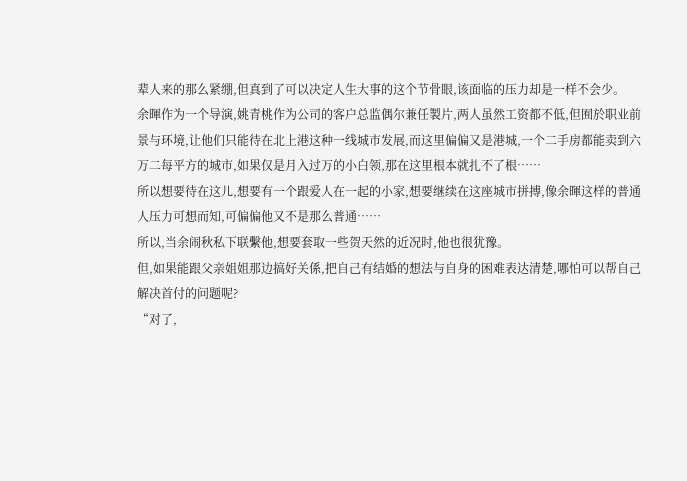辈人来的那么紧绷,但真到了可以决定人生大事的这个节骨眼,该面临的压力却是一样不会少。
余暉作为一个导演,姚青桃作为公司的客户总监偶尔兼任製片,两人虽然工资都不低,但囿於职业前景与环境,让他们只能待在北上港这种一线城市发展,而这里偏偏又是港城,一个二手房都能卖到六万二每平方的城市,如果仅是月入过万的小白领,那在这里根本就扎不了根……
所以想要待在这儿,想要有一个跟爱人在一起的小家,想要继续在这座城市拼搏,像余暉这样的普通人压力可想而知,可偏偏他又不是那么普通……
所以,当余闹秋私下联繫他,想要套取一些贺天然的近况时,他也很犹豫。
但,如果能跟父亲姐姐那边搞好关係,把自己有结婚的想法与自身的困难表达清楚,哪怕可以帮自己解决首付的问题呢?
“对了,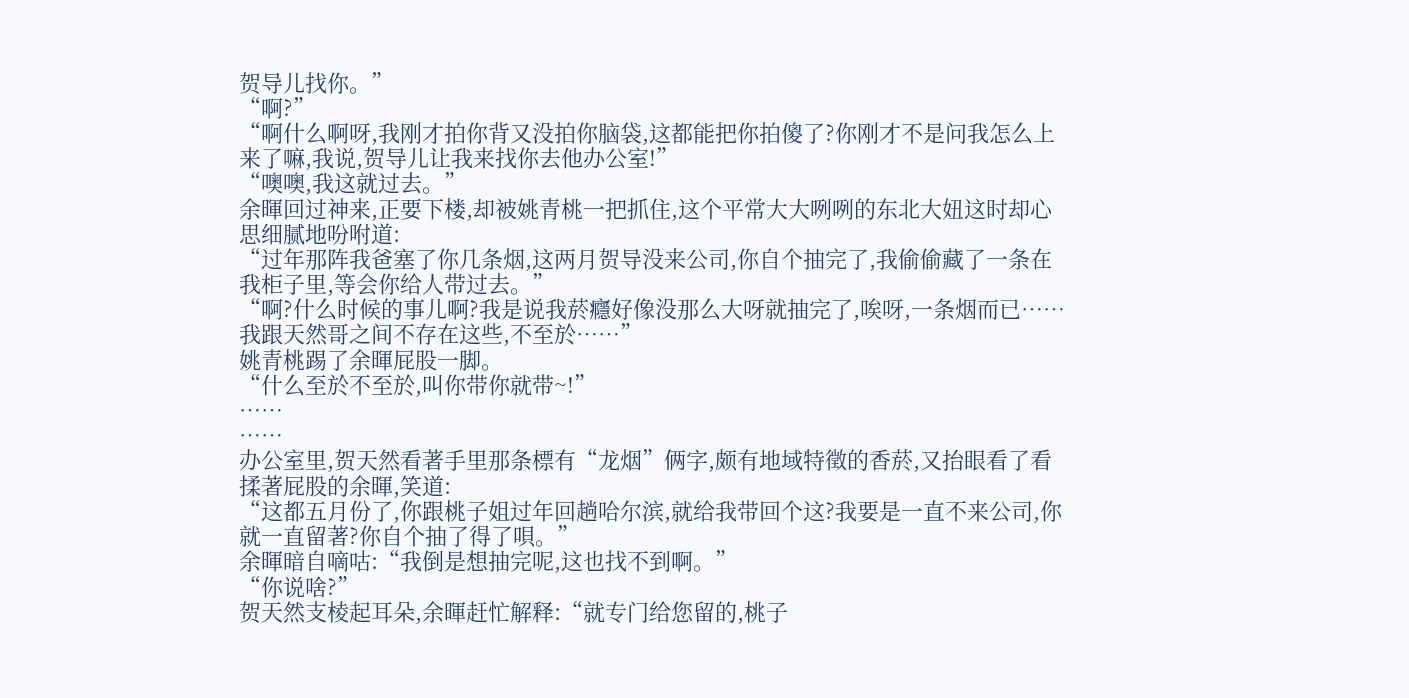贺导儿找你。”
“啊?”
“啊什么啊呀,我刚才拍你背又没拍你脑袋,这都能把你拍傻了?你刚才不是问我怎么上来了嘛,我说,贺导儿让我来找你去他办公室!”
“噢噢,我这就过去。”
余暉回过神来,正要下楼,却被姚青桃一把抓住,这个平常大大咧咧的东北大妞这时却心思细腻地吩咐道:
“过年那阵我爸塞了你几条烟,这两月贺导没来公司,你自个抽完了,我偷偷藏了一条在我柜子里,等会你给人带过去。”
“啊?什么时候的事儿啊?我是说我菸癮好像没那么大呀就抽完了,唉呀,一条烟而已……我跟天然哥之间不存在这些,不至於……”
姚青桃踢了余暉屁股一脚。
“什么至於不至於,叫你带你就带~!”
……
……
办公室里,贺天然看著手里那条標有“龙烟”俩字,颇有地域特徵的香菸,又抬眼看了看揉著屁股的余暉,笑道:
“这都五月份了,你跟桃子姐过年回趟哈尔滨,就给我带回个这?我要是一直不来公司,你就一直留著?你自个抽了得了唄。”
余暉暗自嘀咕:“我倒是想抽完呢,这也找不到啊。”
“你说啥?”
贺天然支棱起耳朵,余暉赶忙解释:“就专门给您留的,桃子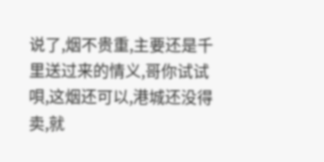说了,烟不贵重,主要还是千里送过来的情义,哥你试试唄,这烟还可以,港城还没得卖,就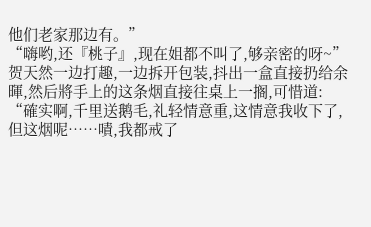他们老家那边有。”
“嗨哟,还『桃子』,现在姐都不叫了,够亲密的呀~”
贺天然一边打趣,一边拆开包装,抖出一盒直接扔给余暉,然后將手上的这条烟直接往桌上一搁,可惜道:
“確实啊,千里送鹅毛,礼轻情意重,这情意我收下了,但这烟呢……嘖,我都戒了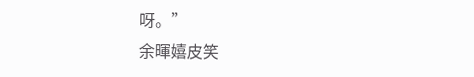呀。”
余暉嬉皮笑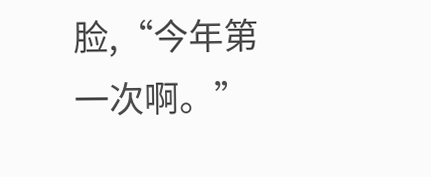脸,“今年第一次啊。”